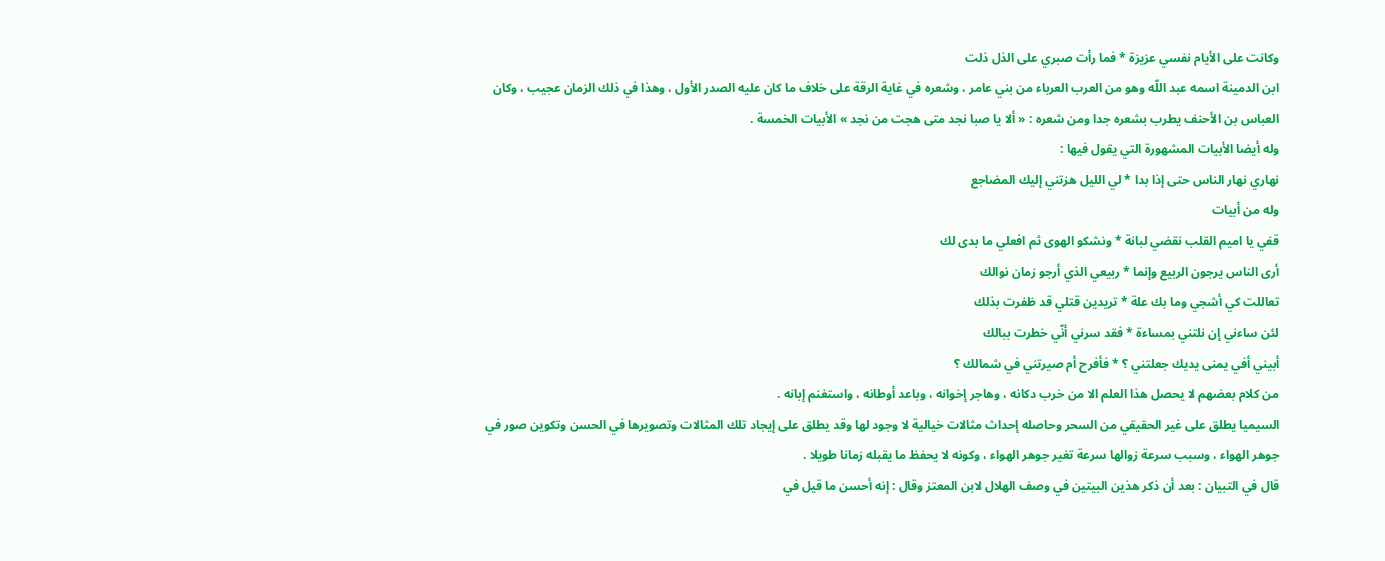وكانت على الأيام نفسي عزيزة * فما رأت صبري على الذل ذلت
ابن الدمينة اسمه عبد اللّه وهو من العرب العرباء من بني عامر ، وشعره في غاية الرقة على خلاف ما كان عليه الصدر الأول ، وهذا في ذلك الزمان عجيب ، وكان العباس بن الأحنف يطرب بشعره جدا ومن شعره : « ألا يا صبا نجد متى هجت من نجد » الأبيات الخمسة .
وله أيضا الأبيات المشهورة التي يقول فيها :
نهاري نهار الناس حتى إذا بدا * لي الليل هزتني إليك المضاجع
وله من أبيات
قفي يا اميم القلب نقضي لبانة * ونشكو الهوى ثم افعلي ما بدى لك
أرى الناس يرجون الربيع وإنما * ربيعي الذي أرجو زمان نوالك
تعاللت كي أشجي وما بك علة * تريدين قتلي قد ظفرت بذلك
لئن ساءني إن نلتني بمساءة * فقد سرني أنّي خطرت ببالك
أبيني أفي يمنى يديك جعلتني ؟ * فأفرح أم صيرتني في شمالك ؟
من كلام بعضهم لا يحصل هذا العلم الا من خرب دكانه ، وهاجر إخوانه ، وباعد أوطانه ، واستغنم إبانه .
السيميا يطلق على غير الحقيقي من السحر وحاصله إحداث مثالات خيالية لا وجود لها وقد يطلق على إيجاد تلك المثالات وتصويرها في الحسن وتكوين صور في جوهر الهواء ، وسبب سرعة زوالها سرعة تغير جوهر الهواء ، وكونه لا يحفظ ما يقبله زمانا طويلا .
قال في التبيان : بعد أن ذكر هذين البيتين في وصف الهلال لابن المعتز وقال : إنه أحسن ما قيل في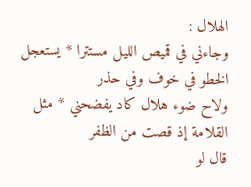الهلال :
وجاءني في قميص الليل مستترا * يستعجل الخطو في خوف وفي حذر
ولاح ضوء هلال كاد يفضحني * مثل القلامة إذ قصت من الظفر
قال لو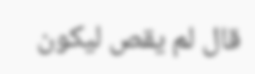قال لم يقص ليكون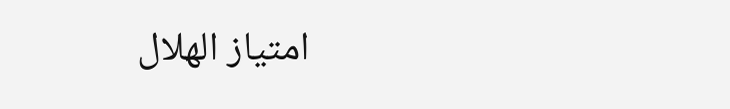امتياز الهلال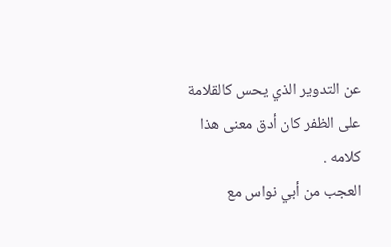عن التدوير الذي يحس كالقلامة على الظفر كان أدق معنى هذا كلامه .
العجب من أبي نواس مع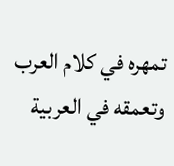تمهره في كلام العرب وتعمقه في العربية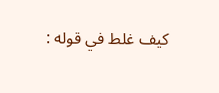كيف غلط في قوله :